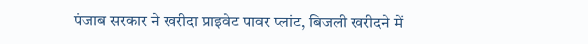पंजाब सरकार ने खरीदा प्राइवेट पावर प्लांट, बिजली खरीदने में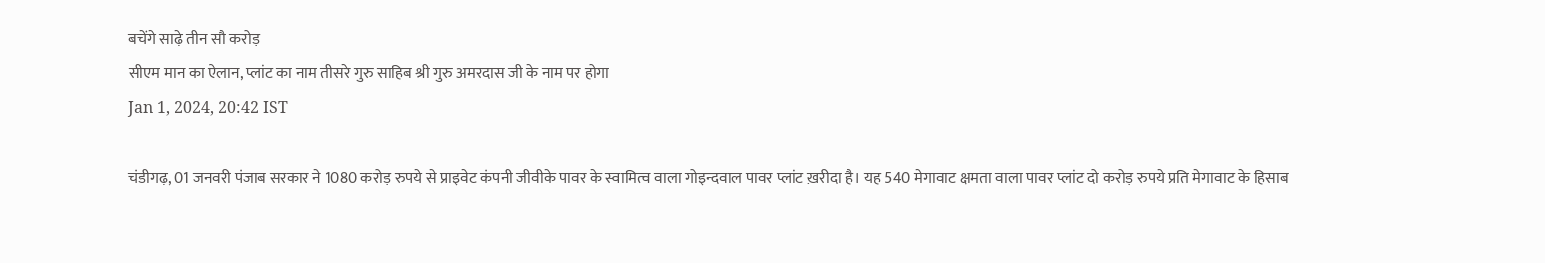बचेंगे साढ़े तीन सौ करोड़
सीएम मान का ऐलान, प्लांट का नाम तीसरे गुरु साहिब श्री गुरु अमरदास जी के नाम पर होगा
Jan 1, 2024, 20:42 IST

चंडीगढ़, 01 जनवरी पंजाब सरकार ने 1080 करोड़ रुपये से प्राइवेट कंपनी जीवीके पावर के स्वामित्व वाला गोइन्दवाल पावर प्लांट ख़रीदा है। यह 540 मेगावाट क्षमता वाला पावर प्लांट दो करोड़ रुपये प्रति मेगावाट के हिसाब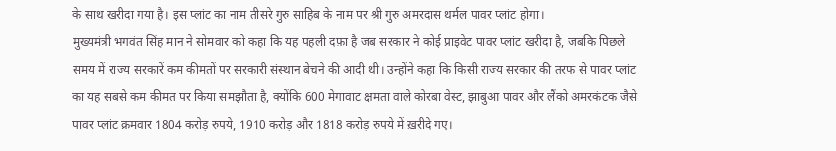के साथ खरीदा गया है। इस प्लांट का नाम तीसरे गुरु साहिब के नाम पर श्री गुरु अमरदास थर्मल पावर प्लांट होगा।
मुख्यमंत्री भगवंत सिंह मान ने सोमवार को कहा कि यह पहली दफ़ा है जब सरकार ने कोई प्राइवेट पावर प्लांट खरीदा है, जबकि पिछले समय में राज्य सरकारें कम कीमतों पर सरकारी संस्थान बेचने की आदी थी। उन्होंने कहा कि किसी राज्य सरकार की तरफ से पावर प्लांट का यह सबसे कम कीमत पर किया समझौता है, क्योंकि 600 मेगावाट क्षमता वाले कोरबा वेस्ट, झाबुआ पावर और लैंको अमरकंटक जैसे पावर प्लांट क्रमवार 1804 करोड़ रुपये, 1910 करोड़ और 1818 करोड़ रुपये में ख़रीदे गए।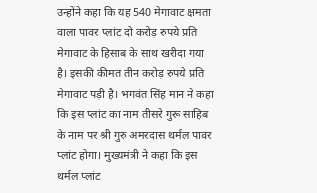उन्होंने कहा कि यह 540 मेगावाट क्षमता वाला पावर प्लांट दो करोड़ रुपये प्रति मेगावाट के हिसाब के साथ खरीदा गया है। इसकी कीमत तीन करोड़ रुपये प्रति मेगावाट पड़ी है। भगवंत सिंह मान ने कहा कि इस प्लांट का नाम तीसरे गुरू साहिब के नाम पर श्री गुरु अमरदास थर्मल पावर प्लांट होगा। मुख्यमंत्री ने कहा कि इस थर्मल प्लांट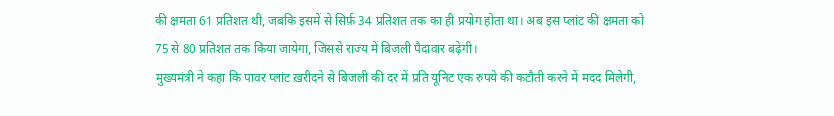की क्षमता 61 प्रतिशत थी, जबकि इसमें से सिर्फ़ 34 प्रतिशत तक का ही प्रयोग होता था। अब इस प्लांट की क्षमता को 75 से 80 प्रतिशत तक किया जायेगा, जिससे राज्य में बिजली पैदावार बढ़ेगी।
मुख्यमंत्री ने कहा कि पावर प्लांट ख़रीदने से बिजली की दर में प्रति यूनिट एक रुपये की कटौती करने में मदद मिलेगी,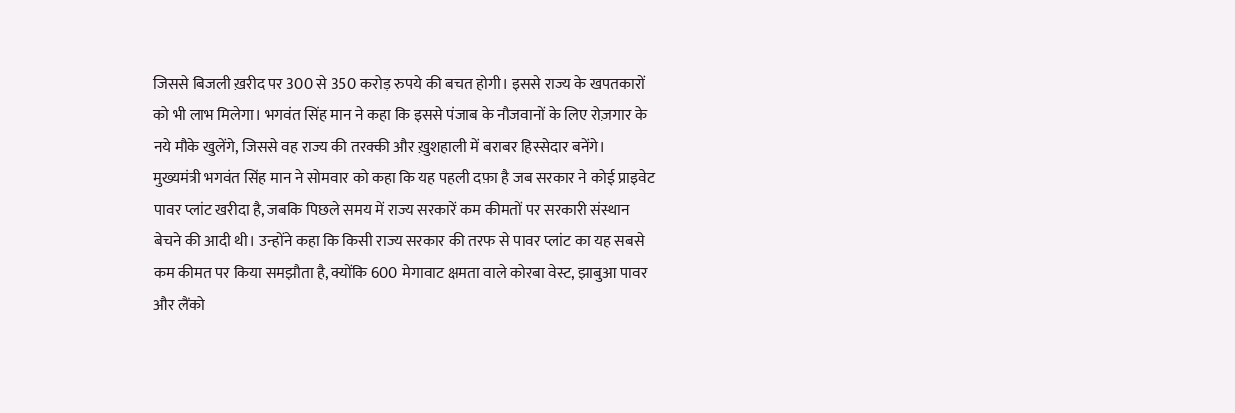जिससे बिजली ख़रीद पर 300 से 350 करोड़ रुपये की बचत होगी। इससे राज्य के खपतकारों को भी लाभ मिलेगा। भगवंत सिंह मान ने कहा कि इससे पंजाब के नौजवानों के लिए रोज़गार के नये मौके खुलेंगे, जिससे वह राज्य की तरक्की और ख़ुशहाली में बराबर हिस्सेदार बनेंगे।
मुख्यमंत्री भगवंत सिंह मान ने सोमवार को कहा कि यह पहली दफ़ा है जब सरकार ने कोई प्राइवेट पावर प्लांट खरीदा है, जबकि पिछले समय में राज्य सरकारें कम कीमतों पर सरकारी संस्थान बेचने की आदी थी। उन्होंने कहा कि किसी राज्य सरकार की तरफ से पावर प्लांट का यह सबसे कम कीमत पर किया समझौता है, क्योंकि 600 मेगावाट क्षमता वाले कोरबा वेस्ट, झाबुआ पावर और लैंको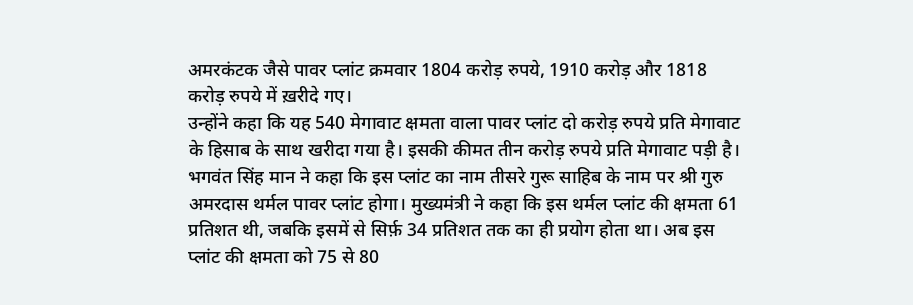अमरकंटक जैसे पावर प्लांट क्रमवार 1804 करोड़ रुपये, 1910 करोड़ और 1818 करोड़ रुपये में ख़रीदे गए।
उन्होंने कहा कि यह 540 मेगावाट क्षमता वाला पावर प्लांट दो करोड़ रुपये प्रति मेगावाट के हिसाब के साथ खरीदा गया है। इसकी कीमत तीन करोड़ रुपये प्रति मेगावाट पड़ी है। भगवंत सिंह मान ने कहा कि इस प्लांट का नाम तीसरे गुरू साहिब के नाम पर श्री गुरु अमरदास थर्मल पावर प्लांट होगा। मुख्यमंत्री ने कहा कि इस थर्मल प्लांट की क्षमता 61 प्रतिशत थी, जबकि इसमें से सिर्फ़ 34 प्रतिशत तक का ही प्रयोग होता था। अब इस प्लांट की क्षमता को 75 से 80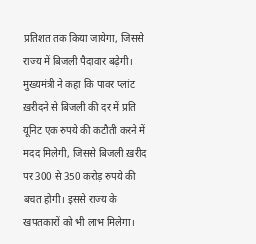प्रतिशत तक किया जायेगा, जिससे राज्य में बिजली पैदावार बढ़ेगी।
मुख्यमंत्री ने कहा कि पावर प्लांट ख़रीदने से बिजली की दर में प्रति यूनिट एक रुपये की कटौती करने में मदद मिलेगी, जिससे बिजली ख़रीद पर 300 से 350 करोड़ रुपये की बचत होगी। इससे राज्य के खपतकारों को भी लाभ मिलेगा।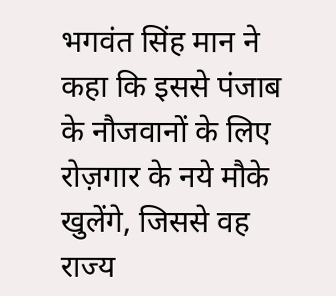भगवंत सिंह मान ने कहा कि इससे पंजाब के नौजवानों के लिए रोज़गार के नये मौके खुलेंगे, जिससे वह राज्य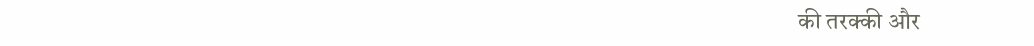की तरक्की और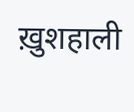ख़ुशहाली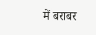में बराबर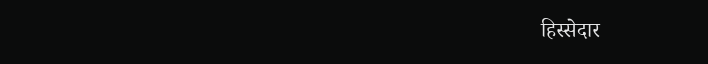हिस्सेदार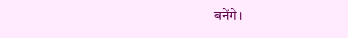बनेंगे।